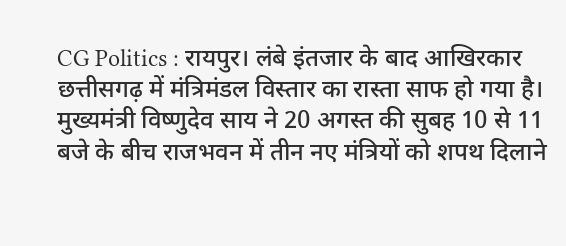CG Politics : रायपुर। लंबे इंतजार के बाद आखिरकार छत्तीसगढ़ में मंत्रिमंडल विस्तार का रास्ता साफ हो गया है। मुख्यमंत्री विष्णुदेव साय ने 20 अगस्त की सुबह 10 से 11 बजे के बीच राजभवन में तीन नए मंत्रियों को शपथ दिलाने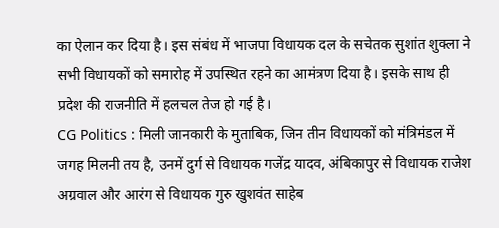का ऐलान कर दिया है। इस संबंध में भाजपा विधायक दल के सचेतक सुशांत शुक्ला ने सभी विधायकों को समारोह में उपस्थित रहने का आमंत्रण दिया है। इसके साथ ही प्रदेश की राजनीति में हलचल तेज हो गई है।
CG Politics : मिली जानकारी के मुताबिक, जिन तीन विधायकों को मंत्रिमंडल में जगह मिलनी तय है, उनमें दुर्ग से विधायक गजेंद्र यादव, अंबिकापुर से विधायक राजेश अग्रवाल और आरंग से विधायक गुरु खुशवंत साहेब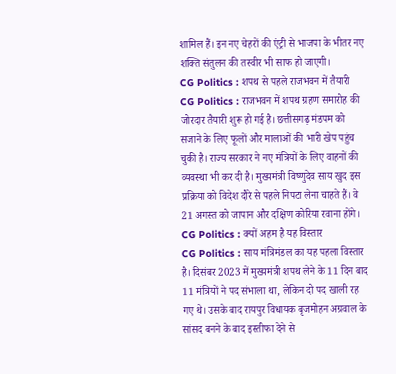शामिल हैं। इन नए चेहरों की एंट्री से भाजपा के भीतर नए शक्ति संतुलन की तस्वीर भी साफ हो जाएगी।
CG Politics : शपथ से पहले राजभवन में तैयारी
CG Politics : राजभवन में शपथ ग्रहण समारोह की जोरदार तैयारी शुरू हो गई है। छत्तीसगढ़ मंडपम को सजाने के लिए फूलों और मालाओं की भारी खेप पहुंच चुकी है। राज्य सरकार ने नए मंत्रियों के लिए वाहनों की व्यवस्था भी कर दी है। मुख्यमंत्री विष्णुदेव साय खुद इस प्रक्रिया को विदेश दौरे से पहले निपटा लेना चाहते हैं। वे 21 अगस्त को जापान और दक्षिण कोरिया रवाना होंगे।
CG Politics : क्यों अहम है यह विस्तार
CG Politics : साय मंत्रिमंडल का यह पहला विस्तार है। दिसंबर 2023 में मुख्यमंत्री शपथ लेने के 11 दिन बाद 11 मंत्रियों ने पद संभाला था, लेकिन दो पद खाली रह गए थे। उसके बाद रायपुर विधायक बृजमोहन अग्रवाल के सांसद बनने के बाद इस्तीफा देने से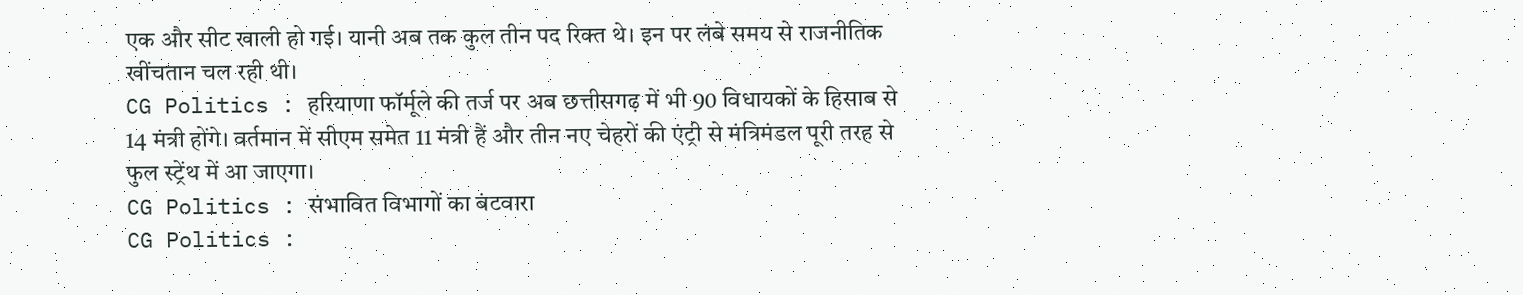एक और सीट खाली हो गई। यानी अब तक कुल तीन पद रिक्त थे। इन पर लंबे समय से राजनीतिक खींचतान चल रही थी।
CG Politics : हरियाणा फॉर्मूले की तर्ज पर अब छत्तीसगढ़ में भी 90 विधायकों के हिसाब से 14 मंत्री होंगे। वर्तमान में सीएम समेत 11 मंत्री हैं और तीन नए चेहरों की एंट्री से मंत्रिमंडल पूरी तरह से फुल स्ट्रेंथ में आ जाएगा।
CG Politics : संभावित विभागों का बंटवारा
CG Politics :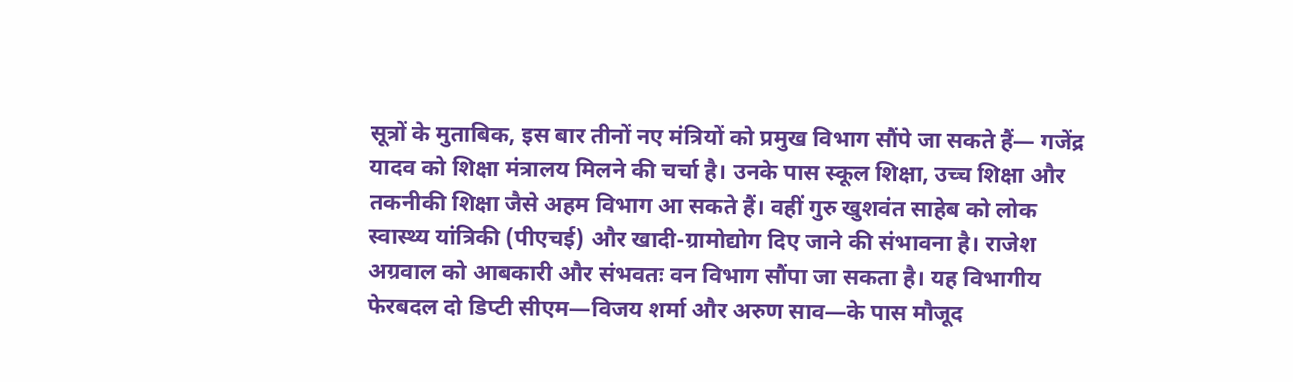सूत्रों के मुताबिक, इस बार तीनों नए मंत्रियों को प्रमुख विभाग सौंपे जा सकते हैं— गजेंद्र यादव को शिक्षा मंत्रालय मिलने की चर्चा है। उनके पास स्कूल शिक्षा, उच्च शिक्षा और तकनीकी शिक्षा जैसे अहम विभाग आ सकते हैं। वहीं गुरु खुशवंत साहेब को लोक स्वास्थ्य यांत्रिकी (पीएचई) और खादी-ग्रामोद्योग दिए जाने की संभावना है। राजेश अग्रवाल को आबकारी और संभवतः वन विभाग सौंपा जा सकता है। यह विभागीय फेरबदल दो डिप्टी सीएम—विजय शर्मा और अरुण साव—के पास मौजूद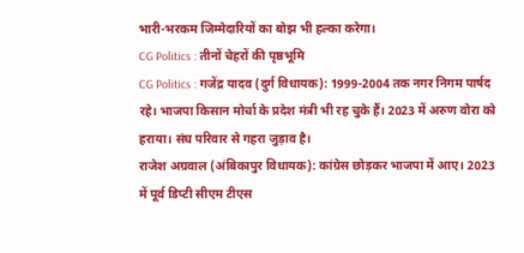भारी-भरकम जिम्मेदारियों का बोझ भी हल्का करेगा।
CG Politics : तीनों चेहरों की पृष्ठभूमि
CG Politics : गजेंद्र यादव (दुर्ग विधायक): 1999-2004 तक नगर निगम पार्षद रहे। भाजपा किसान मोर्चा के प्रदेश मंत्री भी रह चुके हैं। 2023 में अरुण वोरा को हराया। संघ परिवार से गहरा जुड़ाव है।
राजेश अग्रवाल (अंबिकापुर विधायक): कांग्रेस छोड़कर भाजपा में आए। 2023 में पूर्व डिप्टी सीएम टीएस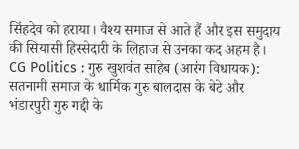सिंहदेव को हराया। वैश्य समाज से आते हैं और इस समुदाय की सियासी हिस्सेदारी के लिहाज से उनका कद अहम है।
CG Politics : गुरु खुशवंत साहेब (आरंग विधायक): सतनामी समाज के धार्मिक गुरु बालदास के बेटे और भंडारपुरी गुरु गद्दी के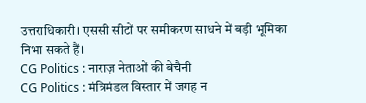उत्तराधिकारी। एससी सीटों पर समीकरण साधने में बड़ी भूमिका निभा सकते हैं।
CG Politics : नाराज़ नेताओं की बेचैनी
CG Politics : मंत्रिमंडल विस्तार में जगह न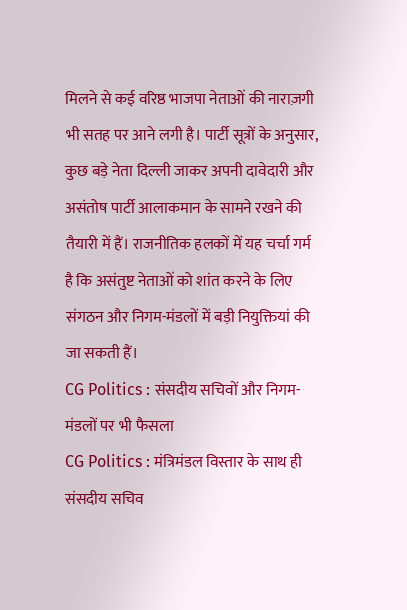मिलने से कई वरिष्ठ भाजपा नेताओं की नाराज़गी भी सतह पर आने लगी है। पार्टी सूत्रों के अनुसार, कुछ बड़े नेता दिल्ली जाकर अपनी दावेदारी और असंतोष पार्टी आलाकमान के सामने रखने की तैयारी में हैं। राजनीतिक हलकों में यह चर्चा गर्म है कि असंतुष्ट नेताओं को शांत करने के लिए संगठन और निगम-मंडलों में बड़ी नियुक्तियां की जा सकती हैं।
CG Politics : संसदीय सचिवों और निगम-मंडलों पर भी फैसला
CG Politics : मंत्रिमंडल विस्तार के साथ ही संसदीय सचिव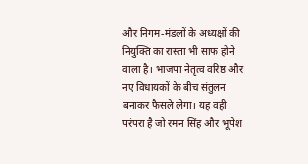और निगम-मंडलों के अध्यक्षों की नियुक्ति का रास्ता भी साफ होने वाला है। भाजपा नेतृत्व वरिष्ठ और नए विधायकों के बीच संतुलन बनाकर फैसले लेगा। यह वही परंपरा है जो रमन सिंह और भूपेश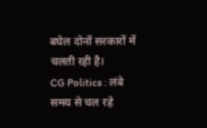बघेल दोनों सरकारों में चलती रही है।
CG Politics : लंबे समय से चल रहे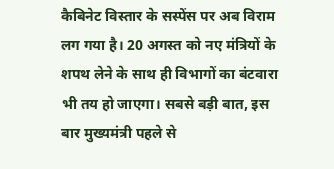कैबिनेट विस्तार के सस्पेंस पर अब विराम लग गया है। 20 अगस्त को नए मंत्रियों के शपथ लेने के साथ ही विभागों का बंटवारा भी तय हो जाएगा। सबसे बड़ी बात, इस बार मुख्यमंत्री पहले से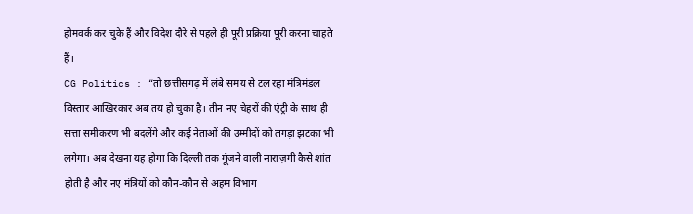होमवर्क कर चुके हैं और विदेश दौरे से पहले ही पूरी प्रक्रिया पूरी करना चाहते हैं।
CG Politics : “तो छत्तीसगढ़ में लंबे समय से टल रहा मंत्रिमंडल विस्तार आखिरकार अब तय हो चुका है। तीन नए चेहरों की एंट्री के साथ ही सत्ता समीकरण भी बदलेंगे और कई नेताओं की उम्मीदों को तगड़ा झटका भी लगेगा। अब देखना यह होगा कि दिल्ली तक गूंजने वाली नाराज़गी कैसे शांत होती है और नए मंत्रियों को कौन-कौन से अहम विभाग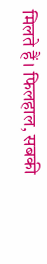मिलते हैं। फिलहाल, सबकी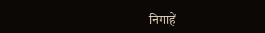निगाहें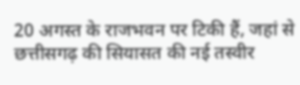20 अगस्त के राजभवन पर टिकी हैं, जहां से छत्तीसगढ़ की सियासत की नई तस्वीर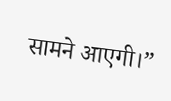सामने आएगी।”